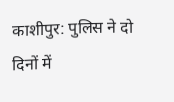काशीपुर: पुलिस ने दो दिनों में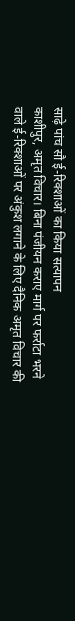साढ़े पांच सौ ई-रिक्शाओं का किया सत्यापन
काशीपुर, अमृत विचार। बिना पंजीयन कराए मार्ग पर फर्राटा भरने वाले ई-रिक्शाओं पर अंकुश लगाने के लिए दैनिक अमृत विचार की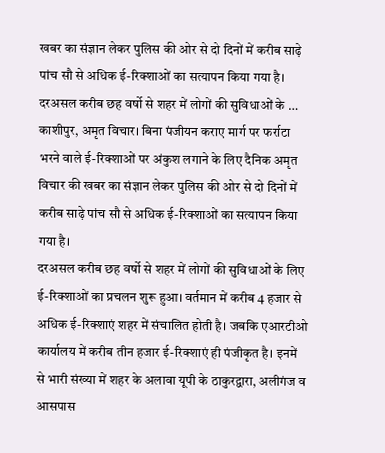खबर का संज्ञान लेकर पुलिस की ओर से दो दिनों में करीब साढ़े पांच सौ से अधिक ई-रिक्शाओं का सत्यापन किया गया है। दरअसल करीब छह वर्षो से शहर में लोगों की सुविधाओं के …
काशीपुर, अमृत विचार। बिना पंजीयन कराए मार्ग पर फर्राटा भरने वाले ई-रिक्शाओं पर अंकुश लगाने के लिए दैनिक अमृत विचार की खबर का संज्ञान लेकर पुलिस की ओर से दो दिनों में करीब साढ़े पांच सौ से अधिक ई-रिक्शाओं का सत्यापन किया गया है।
दरअसल करीब छह वर्षो से शहर में लोगों की सुविधाओं के लिए ई-रिक्शाओं का प्रचलन शुरू हुआ। वर्तमान में करीब 4 हजार से अधिक ई-रिक्शाएं शहर में संचालित होती है। जबकि एआरटीओ कार्यालय में करीब तीन हजार ई-रिक्शाएं ही पंजीकृत है। इनमें से भारी संख्या में शहर के अलावा यूपी के ठाकुरद्वारा, अलीगंज व आसपास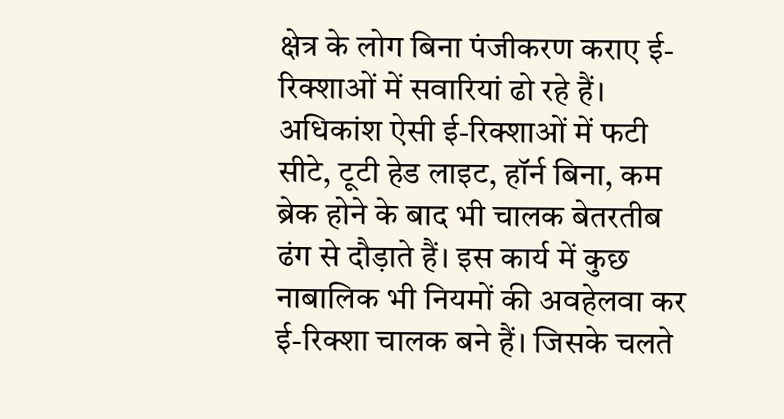क्षेत्र के लोग बिना पंजीकरण कराए ई-रिक्शाओं में सवारियां ढो रहे हैं।
अधिकांश ऐसी ई-रिक्शाओं में फटी सीटे, टूटी हेड लाइट, हॉर्न बिना, कम ब्रेक होने के बाद भी चालक बेतरतीब ढंग से दौड़ाते हैं। इस कार्य में कुछ नाबालिक भी नियमों की अवहेलवा कर ई-रिक्शा चालक बने हैं। जिसके चलते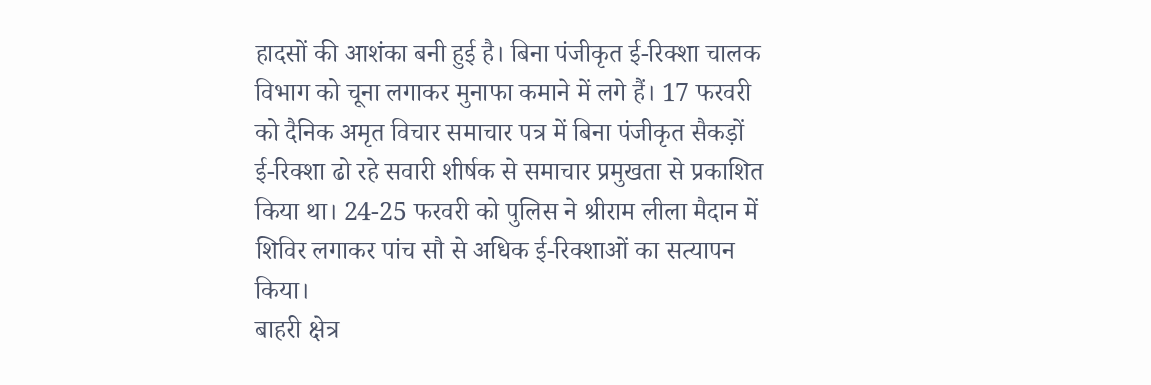हादसों की आशंका बनी हुई है। बिना पंजीकृत ई-रिक्शा चालक विभाग को चूना लगाकर मुनाफा कमाने में लगे हैं। 17 फरवरी को दैनिक अमृत विचार समाचार पत्र में बिना पंजीकृत सैकड़ों ई-रिक्शा ढो रहे सवारी शीर्षक से समाचार प्रमुखता से प्रकाशित किया था। 24-25 फरवरी को पुलिस ने श्रीराम लीला मैदान में शिविर लगाकर पांच सौ से अधिक ई-रिक्शाओं का सत्यापन किया।
बाहरी क्षेत्र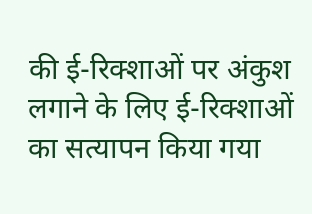की ई-रिक्शाओं पर अंकुश लगाने के लिए ई-रिक्शाओं का सत्यापन किया गया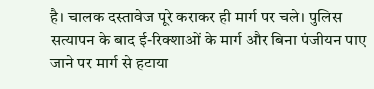है। चालक दस्तावेज पूरे कराकर ही मार्ग पर चले। पुलिस सत्यापन के बाद ई-रिक्शाओं के मार्ग और बिना पंजीयन पाए जाने पर मार्ग से हटाया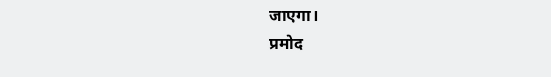जाएगा।
प्रमोद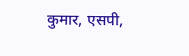कुमार, एसपी,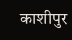काशीपुर